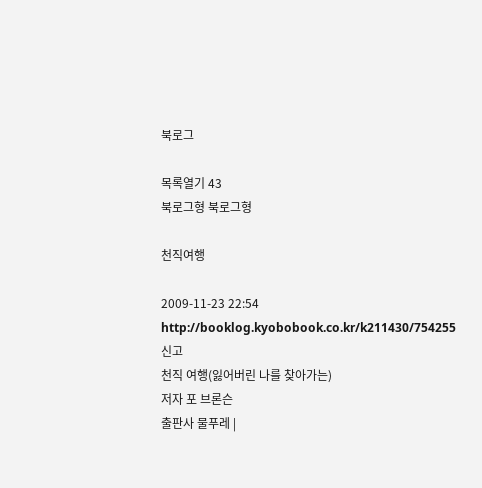북로그

목록열기 43
북로그형 북로그형

천직여행

2009-11-23 22:54
http://booklog.kyobobook.co.kr/k211430/754255    신고
천직 여행(잃어버린 나를 찾아가는)
저자 포 브론슨
출판사 물푸레 |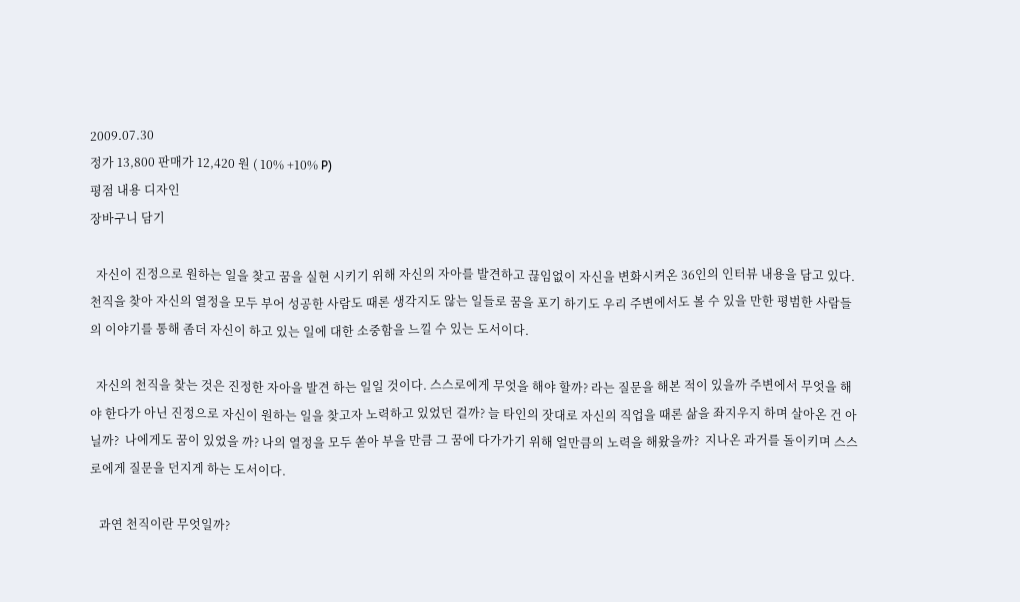2009.07.30
정가 13,800 판매가 12,420 원 ( 10% +10% P)
평점 내용 디자인
장바구니 담기

  자신이 진정으로 원하는 일을 찾고 꿈을 실현 시키기 위해 자신의 자아를 발견하고 끊임없이 자신을 변화시켜온 36인의 인터뷰 내용을 담고 있다. 천직을 찾아 자신의 열정을 모두 부어 성공한 사람도 때론 생각지도 않는 일들로 꿈을 포기 하기도 우리 주변에서도 볼 수 있을 만한 평범한 사람들의 이야기를 통해 좀더 자신이 하고 있는 일에 대한 소중함을 느낄 수 있는 도서이다.

  자신의 천직을 찾는 것은 진정한 자아을 발견 하는 일일 것이다. 스스로에게 무엇을 해야 할까? 라는 질문을 해본 적이 있을까 주변에서 무엇을 해야 한다가 아닌 진정으로 자신이 원하는 일을 찾고자 노력하고 있었던 걸까? 늘 타인의 잣대로 자신의 직업을 때론 삶을 좌지우지 하며 살아온 건 아닐까?  나에게도 꿈이 있었을 까? 나의 열정을 모두 쏟아 부을 만큼 그 꿈에 다가가기 위해 얼만큼의 노력을 해왔을까?  지나온 과거를 돌이키며 스스로에게 질문을 던지게 하는 도서이다.

   과연 천직이란 무엇일까?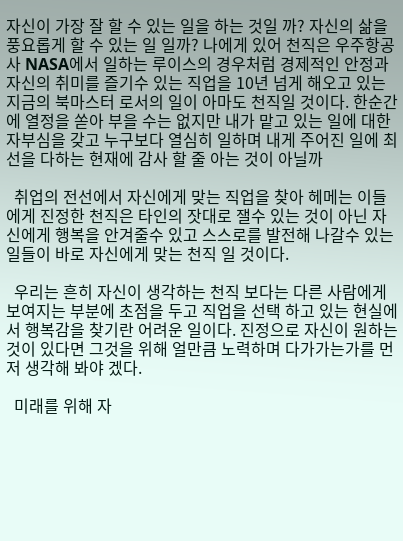자신이 가장 잘 할 수 있는 일을 하는 것일 까? 자신의 삶을 풍요롭게 할 수 있는 일 일까? 나에게 있어 천직은 우주항공사 NASA에서 일하는 루이스의 경우처럼 경제적인 안정과 자신의 취미를 즐기수 있는 직업을 10년 넘게 해오고 있는 지금의 북마스터 로서의 일이 아마도 천직일 것이다. 한순간에 열정을 쏟아 부을 수는 없지만 내가 맡고 있는 일에 대한 자부심을 갖고 누구보다 열심히 일하며 내게 주어진 일에 최선을 다하는 현재에 감사 할 줄 아는 것이 아닐까

  취업의 전선에서 자신에게 맞는 직업을 찾아 헤메는 이들에게 진정한 천직은 타인의 잣대로 잴수 있는 것이 아닌 자신에게 행복을 안겨줄수 있고 스스로를 발전해 나갈수 있는 일들이 바로 자신에게 맞는 천직 일 것이다.

  우리는 흔히 자신이 생각하는 천직 보다는 다른 사람에게 보여지는 부분에 초점을 두고 직업을 선택 하고 있는 현실에서 행복감을 찾기란 어려운 일이다. 진정으로 자신이 원하는 것이 있다면 그것을 위해 얼만큼 노력하며 다가가는가를 먼저 생각해 봐야 겠다.

  미래를 위해 자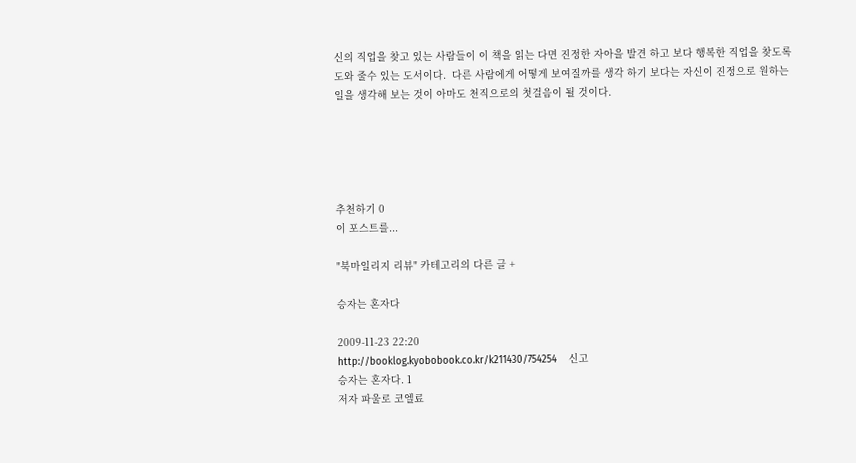신의 직업을 찾고 있는 사람들이 이 책을 읽는 다면 진정한 자아을 발견 하고 보다 행복한 직업을 찾도록 도와 줄수 있는 도서이다.  다른 사람에게 어떻게 보여질까를 생각 하기 보다는 자신이 진정으로 원하는 일을 생각해 보는 것이 아마도 천직으로의 첫걸음이 될 것이다.





추천하기 0
이 포스트를...

"북마일리지 리뷰" 카테고리의 다른 글 +

승자는 혼자다

2009-11-23 22:20
http://booklog.kyobobook.co.kr/k211430/754254    신고
승자는 혼자다. 1
저자 파울로 코엘료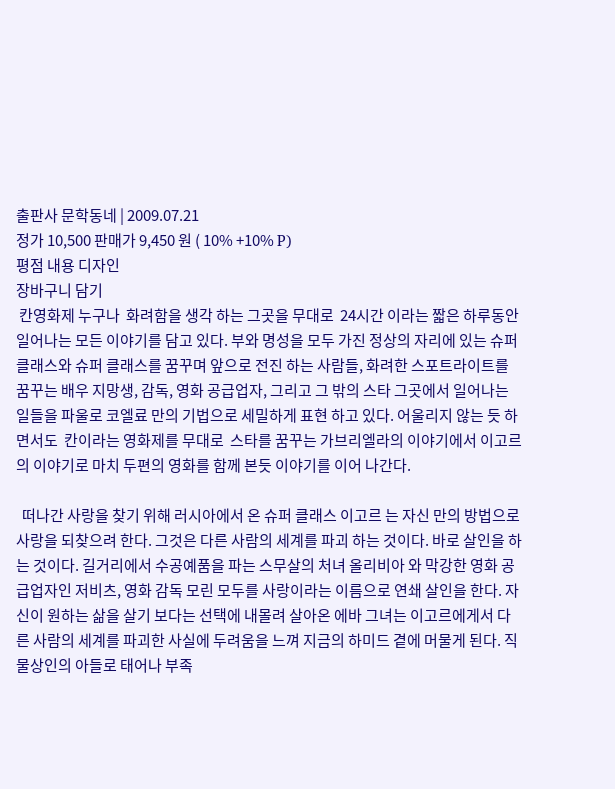출판사 문학동네 | 2009.07.21
정가 10,500 판매가 9,450 원 ( 10% +10% P)
평점 내용 디자인
장바구니 담기
 칸영화제 누구나  화려함을 생각 하는 그곳을 무대로  24시간 이라는 짧은 하루동안  일어나는 모든 이야기를 담고 있다. 부와 명성을 모두 가진 정상의 자리에 있는 슈퍼 클래스와 슈퍼 클래스를 꿈꾸며 앞으로 전진 하는 사람들, 화려한 스포트라이트를 꿈꾸는 배우 지망생, 감독, 영화 공급업자, 그리고 그 밖의 스타 그곳에서 일어나는 일들을 파울로 코엘료 만의 기법으로 세밀하게 표현 하고 있다. 어울리지 않는 듯 하면서도  칸이라는 영화제를 무대로  스타를 꿈꾸는 가브리엘라의 이야기에서 이고르의 이야기로 마치 두편의 영화를 함께 본듯 이야기를 이어 나간다.

  떠나간 사랑을 찾기 위해 러시아에서 온 슈퍼 클래스 이고르 는 자신 만의 방법으로 사랑을 되찾으려 한다. 그것은 다른 사람의 세계를 파괴 하는 것이다. 바로 살인을 하는 것이다. 길거리에서 수공예품을 파는 스무살의 처녀 올리비아 와 막강한 영화 공급업자인 저비츠, 영화 감독 모린 모두를 사랑이라는 이름으로 연쇄 살인을 한다. 자신이 원하는 삶을 살기 보다는 선택에 내몰려 살아온 에바 그녀는 이고르에게서 다른 사람의 세계를 파괴한 사실에 두려움을 느껴 지금의 하미드 곁에 머물게 된다. 직물상인의 아들로 태어나 부족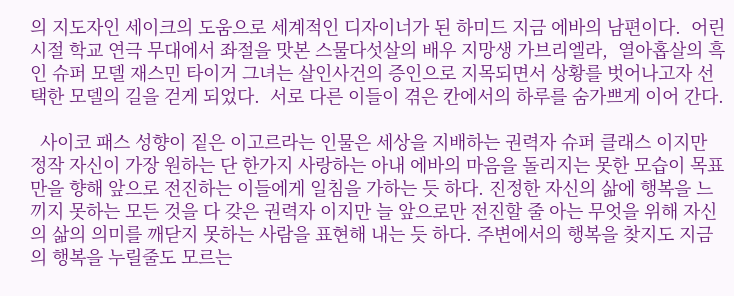의 지도자인 세이크의 도움으로 세계적인 디자이너가 된 하미드 지금 에바의 남편이다.  어린 시절 학교 연극 무대에서 좌절을 맛본 스물다섯살의 배우 지망생 가브리엘라,  열아홉살의 흑인 슈퍼 모델 재스민 타이거 그녀는 살인사건의 증인으로 지목되면서 상황를 벗어나고자 선택한 모델의 길을 걷게 되었다.  서로 다른 이들이 겪은 칸에서의 하루를 숨가쁘게 이어 간다.

  사이코 패스 성향이 짙은 이고르라는 인물은 세상을 지배하는 권력자 슈퍼 클래스 이지만 정작 자신이 가장 원하는 단 한가지 사랑하는 아내 에바의 마음을 돌리지는 못한 모습이 목표만을 향해 앞으로 전진하는 이들에게 일침을 가하는 듯 하다. 진정한 자신의 삶에 행복을 느끼지 못하는 모든 것을 다 갖은 권력자 이지만 늘 앞으로만 전진할 줄 아는 무엇을 위해 자신의 삶의 의미를 깨닫지 못하는 사람을 표현해 내는 듯 하다. 주변에서의 행복을 찾지도 지금의 행복을 누릴줄도 모르는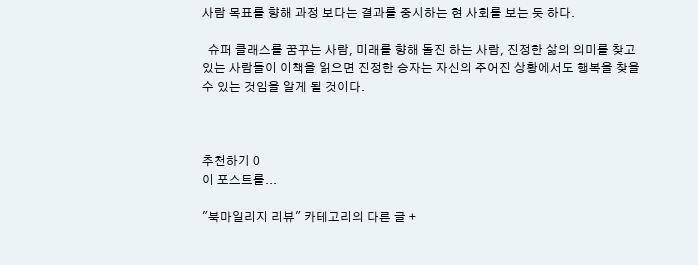사람 목표를 향해 과정 보다는 결과를 중시하는 현 사회를 보는 듯 하다.

  슈퍼 클래스를 꿈꾸는 사람, 미래를 향해 돌진 하는 사람, 진정한 삶의 의미를 찾고 있는 사람들이 이책을 읽으면 진정한 승자는 자신의 주어진 상황에서도 행복을 찾을 수 있는 것임을 알게 될 것이다.



추천하기 0
이 포스트를...

"북마일리지 리뷰" 카테고리의 다른 글 +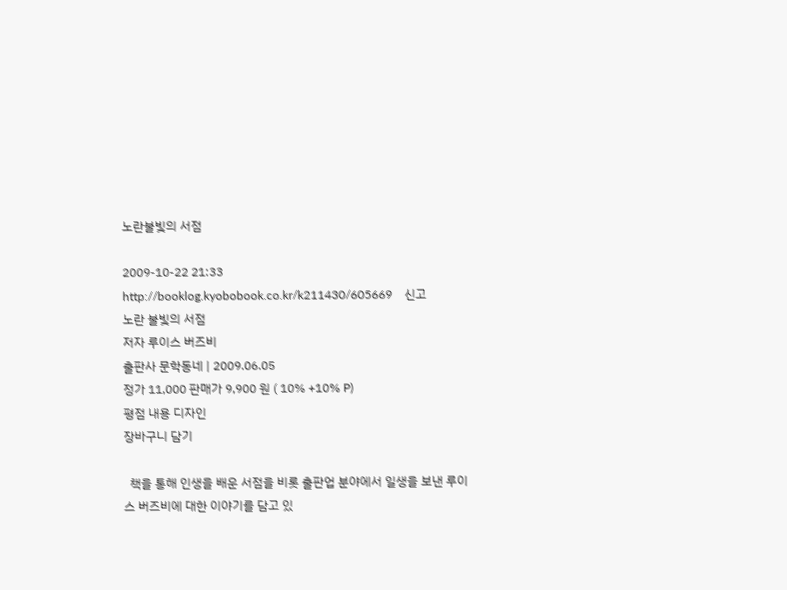노란불빛의 서점

2009-10-22 21:33
http://booklog.kyobobook.co.kr/k211430/605669    신고
노란 불빛의 서점
저자 루이스 버즈비
출판사 문학동네 | 2009.06.05
정가 11,000 판매가 9,900 원 ( 10% +10% P)
평점 내용 디자인
장바구니 담기

  책을 통해 인생을 배운 서점을 비롯 출판업 분야에서 일생을 보낸 루이스 버즈비에 대한 이야기를 담고 있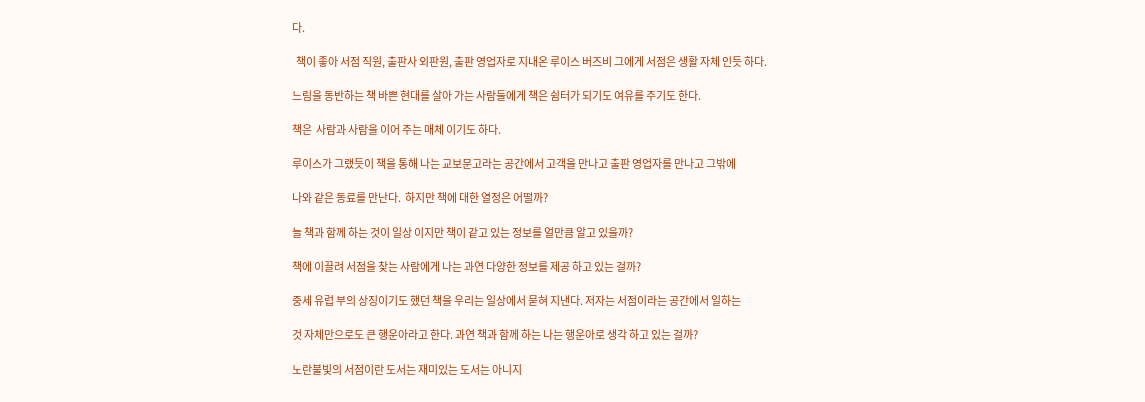다.

  책이 좋아 서점 직원, 출판사 외판원, 출판 영업자로 지내온 루이스 버즈비 그에게 서점은 생활 자체 인듯 하다.

느림을 동반하는 책 바쁜 현대를 살아 가는 사람들에게 책은 쉼터가 되기도 여유를 주기도 한다.

책은  사람과 사람을 이어 주는 매체 이기도 하다.

루이스가 그랬듯이 책을 통해 나는 교보문고라는 공간에서 고객을 만나고 출판 영업자를 만나고 그밖에

나와 같은 동료를 만난다.  하지만 책에 대한 열정은 어떨까?

늘 책과 함께 하는 것이 일상 이지만 책이 같고 있는 정보를 얼만큼 알고 있을까?

책에 이끌려 서점을 찾는 사람에게 나는 과연 다양한 정보를 제공 하고 있는 걸까?

중세 유럽 부의 상징이기도 했던 책을 우리는 일상에서 묻혀 지낸다. 저자는 서점이라는 공간에서 일하는

것 자체만으로도 큰 행운아라고 한다. 과연 책과 함께 하는 나는 행운아로 생각 하고 있는 걸까?

노란불빛의 서점이란 도서는 재미있는 도서는 아니지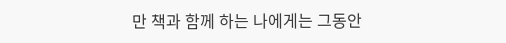만 책과 함께 하는 나에게는 그동안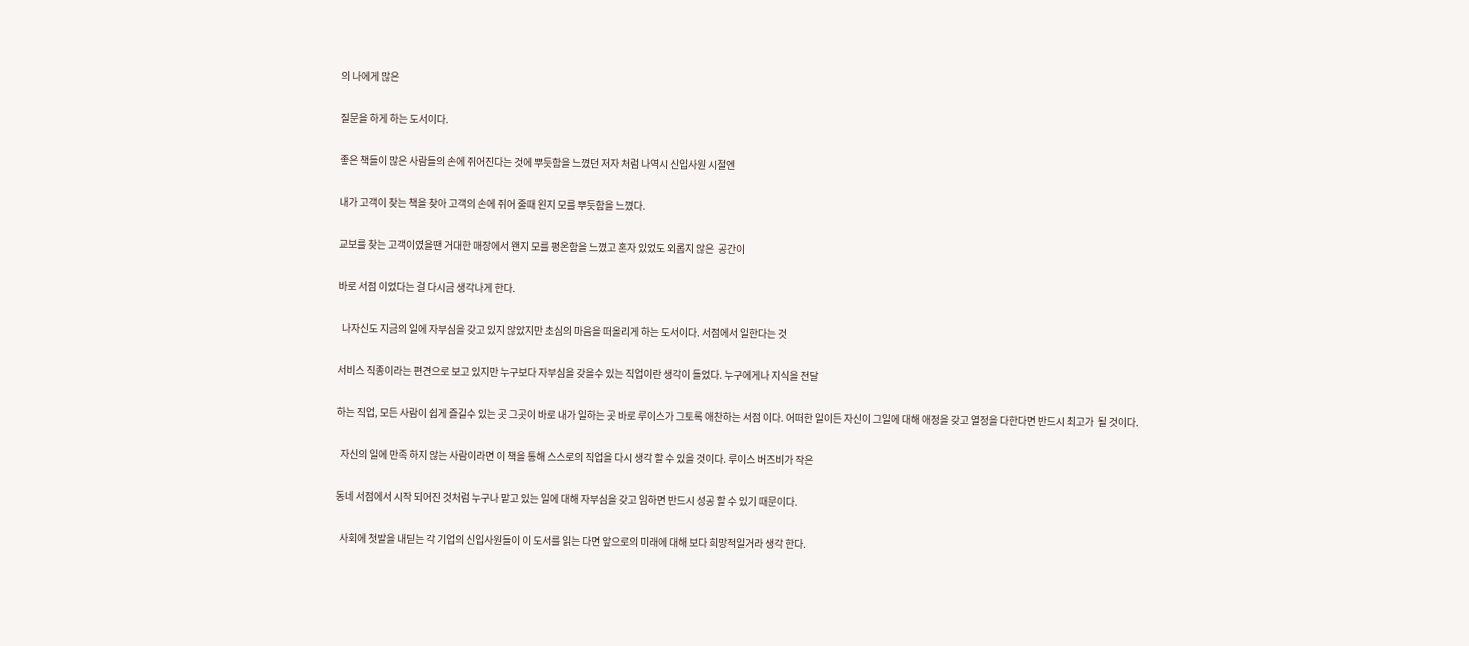의 나에게 많은

질문을 하게 하는 도서이다.

좋은 책들이 많은 사람들의 손에 쥐어진다는 것에 뿌듯함을 느꼈던 저자 처럼 나역시 신입사원 시절엔

내가 고객이 찾는 책을 찾아 고객의 손에 쥐어 줄때 왼지 모를 뿌듯함을 느꼈다.

교보를 찾는 고객이였을땐 거대한 매장에서 왠지 모를 평온함을 느꼈고 혼자 있었도 외롭지 않은  공간이

바로 서점 이었다는 걸 다시금 생각나게 한다.

  나자신도 지금의 일에 자부심을 갖고 있지 않았지만 초심의 마음을 떠올리게 하는 도서이다. 서점에서 일한다는 것

서비스 직종이라는 편견으로 보고 있지만 누구보다 자부심을 갖을수 있는 직업이란 생각이 들었다. 누구에게나 지식을 전달

하는 직업, 모든 사람이 쉽게 즐길수 있는 곳 그곳이 바로 내가 일하는 곳 바로 루이스가 그토록 애찬하는 서점 이다. 어떠한 일이든 자신이 그일에 대해 애정을 갖고 열정을 다한다면 반드시 최고가  될 것이다.

  자신의 일에 만족 하지 않는 사람이라면 이 책을 통해 스스로의 직업을 다시 생각 할 수 있을 것이다. 루이스 버즈비가 작은

동네 서점에서 시작 되어진 것처럼 누구나 맡고 있는 일에 대해 자부심을 갖고 임하면 반드시 성공 할 수 있기 때문이다.

  사회에 첫발을 내딛는 각 기업의 신입사원들이 이 도서를 읽는 다면 앞으로의 미래에 대해 보다 희망적일거라 생각 한다.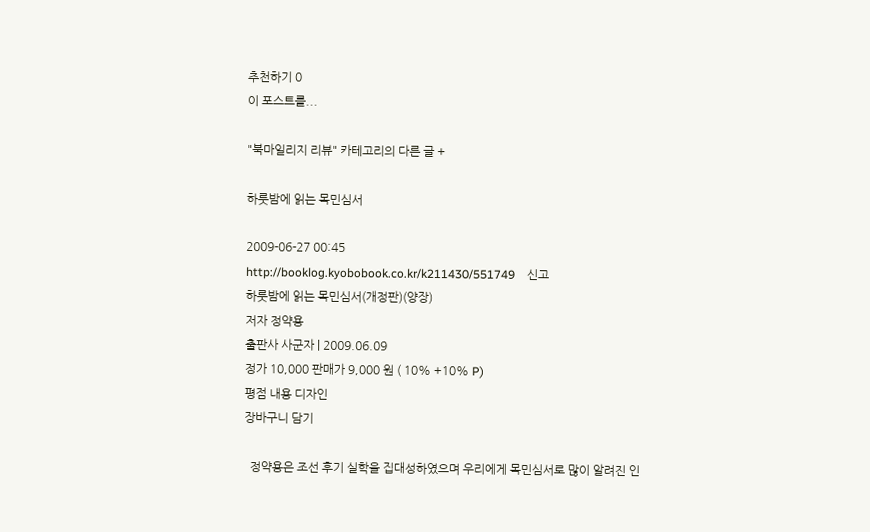추천하기 0
이 포스트를...

"북마일리지 리뷰" 카테고리의 다른 글 +

하룻밤에 읽는 목민심서

2009-06-27 00:45
http://booklog.kyobobook.co.kr/k211430/551749    신고
하룻밤에 읽는 목민심서(개정판)(양장)
저자 정약용
출판사 사군자 | 2009.06.09
정가 10,000 판매가 9,000 원 ( 10% +10% P)
평점 내용 디자인
장바구니 담기

  정약용은 조선 후기 실학을 집대성하였으며 우리에게 목민심서로 많이 알려진 인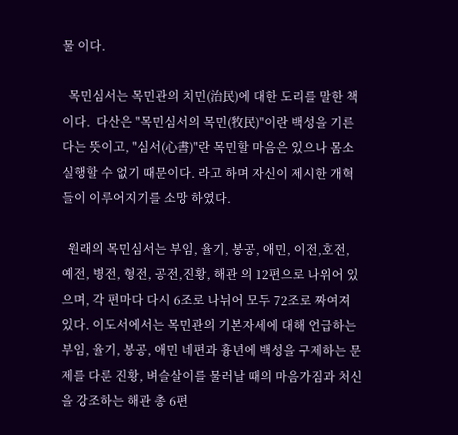물 이다.

  목민심서는 목민관의 치민(治民)에 대한 도리를 말한 책이다.  다산은 "목민심서의 목민(牧民)"이란 백성을 기른다는 뜻이고, "심서(心書)"란 목민할 마음은 있으나 몸소 실행할 수 없기 때문이다. 라고 하며 자신이 제시한 개혁들이 이루어지기를 소망 하였다.

  원래의 목민심서는 부임, 율기, 봉공, 애민, 이전,호전, 예전, 병전, 형전, 공전,진황, 해관 의 12편으로 나위어 있으며, 각 편마다 다시 6조로 나뉘어 모두 72조로 짜여져 있다. 이도서에서는 목민관의 기본자세에 대해 언급하는 부임, 율기, 봉공, 애민 네편과 흉년에 백성을 구제하는 문제를 다룬 진황, 벼슬살이를 물러날 때의 마음가짐과 처신을 강조하는 해관 총 6편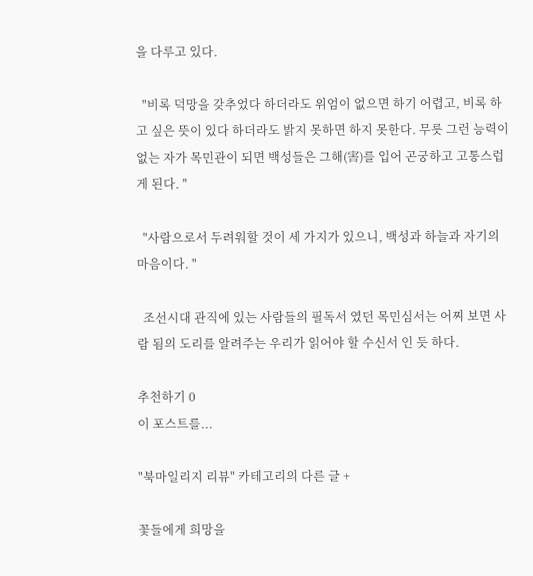을 다루고 있다.

  "비록 덕망을 갖추었다 하더라도 위엄이 없으면 하기 어렵고, 비록 하고 싶은 뜻이 있다 하더라도 밝지 못하면 하지 못한다. 무릇 그런 능력이 없는 자가 목민관이 되면 백성들은 그해(害)를 입어 곤궁하고 고통스럽게 된다. "

  "사람으로서 두려워할 것이 세 가지가 있으니, 백성과 하늘과 자기의 마음이다. "

  조선시대 관직에 있는 사람들의 필독서 였던 목민심서는 어찌 보면 사람 됨의 도리를 알려주는 우리가 읽어야 할 수신서 인 듯 하다.

추천하기 0
이 포스트를...

"북마일리지 리뷰" 카테고리의 다른 글 +

꽃들에게 희망을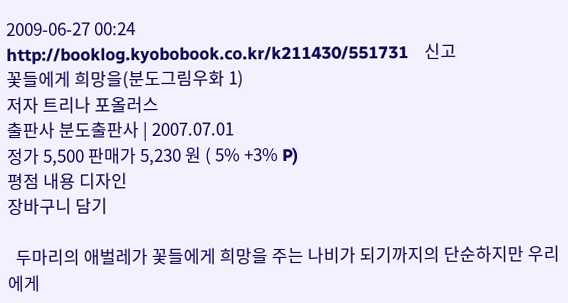2009-06-27 00:24
http://booklog.kyobobook.co.kr/k211430/551731    신고
꽃들에게 희망을(분도그림우화 1)
저자 트리나 포올러스
출판사 분도출판사 | 2007.07.01
정가 5,500 판매가 5,230 원 ( 5% +3% P)
평점 내용 디자인
장바구니 담기

  두마리의 애벌레가 꽃들에게 희망을 주는 나비가 되기까지의 단순하지만 우리에게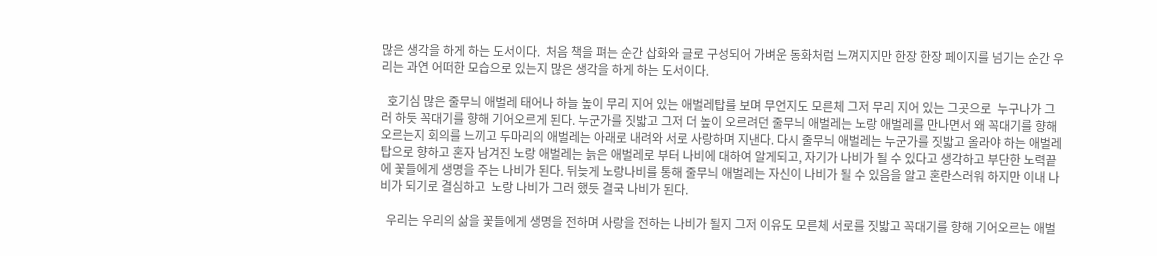많은 생각을 하게 하는 도서이다.  처음 책을 펴는 순간 삽화와 글로 구성되어 가벼운 동화처럼 느껴지지만 한장 한장 페이지를 넘기는 순간 우리는 과연 어떠한 모습으로 있는지 많은 생각을 하게 하는 도서이다.

  호기심 많은 줄무늬 애벌레 태어나 하늘 높이 무리 지어 있는 애벌레탑를 보며 무언지도 모른체 그저 무리 지어 있는 그곳으로  누구나가 그러 하듯 꼭대기를 향해 기어오르게 된다. 누군가를 짓밟고 그저 더 높이 오르려던 줄무늬 애벌레는 노랑 애벌레를 만나면서 왜 꼭대기를 향해 오르는지 회의를 느끼고 두마리의 애벌레는 아래로 내려와 서로 사랑하며 지낸다. 다시 줄무늬 애벌레는 누군가를 짓밟고 올라야 하는 애벌레탑으로 향하고 혼자 남겨진 노랑 애벌레는 늙은 애벌레로 부터 나비에 대하여 알게되고, 자기가 나비가 될 수 있다고 생각하고 부단한 노력끝에 꽃들에게 생명을 주는 나비가 된다. 뒤늦게 노랑나비를 통해 줄무늬 애벌레는 자신이 나비가 될 수 있음을 알고 혼란스러워 하지만 이내 나비가 되기로 결심하고  노랑 나비가 그러 했듯 결국 나비가 된다.

  우리는 우리의 삶을 꽃들에게 생명을 전하며 사랑을 전하는 나비가 될지 그저 이유도 모른체 서로를 짓밟고 꼭대기를 향해 기어오르는 애벌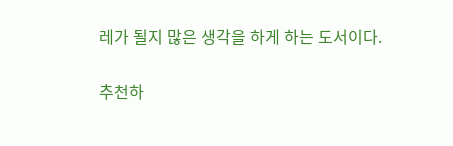레가 될지 많은 생각을 하게 하는 도서이다.

추천하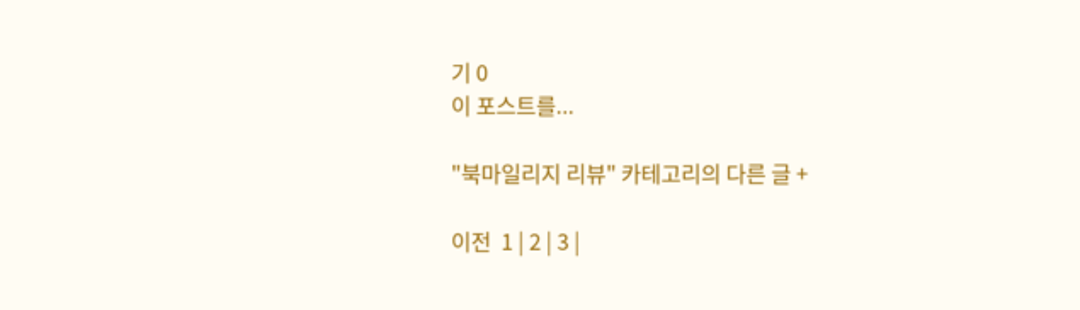기 0
이 포스트를...

"북마일리지 리뷰" 카테고리의 다른 글 +

이전  1 | 2 | 3 |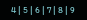4 | 5 | 6 | 7 | 8 | 9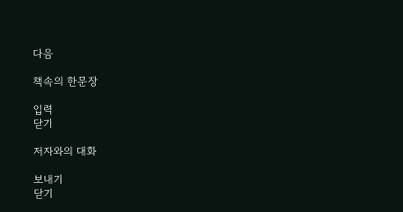다음

책속의 한문장

입력
닫기

저자와의 대화

보내기
닫기